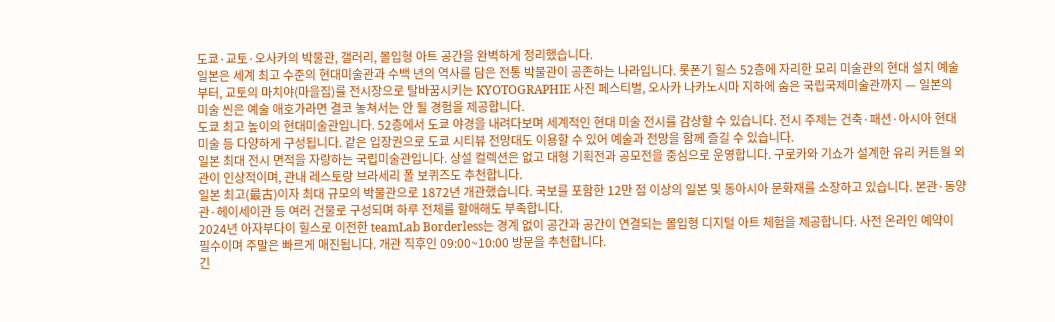도쿄·교토·오사카의 박물관, 갤러리, 몰입형 아트 공간을 완벽하게 정리했습니다.
일본은 세계 최고 수준의 현대미술관과 수백 년의 역사를 담은 전통 박물관이 공존하는 나라입니다. 롯폰기 힐스 52층에 자리한 모리 미술관의 현대 설치 예술부터, 교토의 마치야(마을집)를 전시장으로 탈바꿈시키는 KYOTOGRAPHIE 사진 페스티벌, 오사카 나카노시마 지하에 숨은 국립국제미술관까지 — 일본의 미술 씬은 예술 애호가라면 결코 놓쳐서는 안 될 경험을 제공합니다.
도쿄 최고 높이의 현대미술관입니다. 52층에서 도쿄 야경을 내려다보며 세계적인 현대 미술 전시를 감상할 수 있습니다. 전시 주제는 건축·패션·아시아 현대미술 등 다양하게 구성됩니다. 같은 입장권으로 도쿄 시티뷰 전망대도 이용할 수 있어 예술과 전망을 함께 즐길 수 있습니다.
일본 최대 전시 면적을 자랑하는 국립미술관입니다. 상설 컬렉션은 없고 대형 기획전과 공모전을 중심으로 운영합니다. 구로카와 기쇼가 설계한 유리 커튼월 외관이 인상적이며, 관내 레스토랑 브라세리 폴 보퀴즈도 추천합니다.
일본 최고(最古)이자 최대 규모의 박물관으로 1872년 개관했습니다. 국보를 포함한 12만 점 이상의 일본 및 동아시아 문화재를 소장하고 있습니다. 본관·동양관·헤이세이관 등 여러 건물로 구성되며 하루 전체를 할애해도 부족합니다.
2024년 아자부다이 힐스로 이전한 teamLab Borderless는 경계 없이 공간과 공간이 연결되는 몰입형 디지털 아트 체험을 제공합니다. 사전 온라인 예약이 필수이며 주말은 빠르게 매진됩니다. 개관 직후인 09:00~10:00 방문을 추천합니다.
긴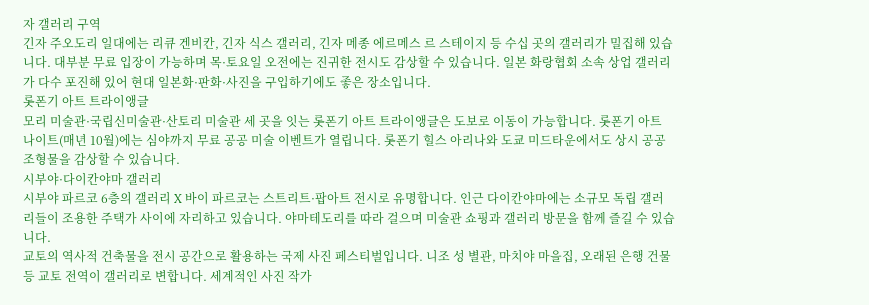자 갤러리 구역
긴자 주오도리 일대에는 리큐 겐비칸, 긴자 식스 갤러리, 긴자 메종 에르메스 르 스테이지 등 수십 곳의 갤러리가 밀집해 있습니다. 대부분 무료 입장이 가능하며 목·토요일 오전에는 진귀한 전시도 감상할 수 있습니다. 일본 화랑협회 소속 상업 갤러리가 다수 포진해 있어 현대 일본화·판화·사진을 구입하기에도 좋은 장소입니다.
롯폰기 아트 트라이앵글
모리 미술관·국립신미술관·산토리 미술관 세 곳을 잇는 롯폰기 아트 트라이앵글은 도보로 이동이 가능합니다. 롯폰기 아트 나이트(매년 10월)에는 심야까지 무료 공공 미술 이벤트가 열립니다. 롯폰기 힐스 아리나와 도쿄 미드타운에서도 상시 공공 조형물을 감상할 수 있습니다.
시부야·다이칸야마 갤러리
시부야 파르코 6층의 갤러리 X 바이 파르코는 스트리트·팝아트 전시로 유명합니다. 인근 다이칸야마에는 소규모 독립 갤러리들이 조용한 주택가 사이에 자리하고 있습니다. 야마테도리를 따라 걸으며 미술관 쇼핑과 갤러리 방문을 함께 즐길 수 있습니다.
교토의 역사적 건축물을 전시 공간으로 활용하는 국제 사진 페스티벌입니다. 니조 성 별관, 마치야 마을집, 오래된 은행 건물 등 교토 전역이 갤러리로 변합니다. 세계적인 사진 작가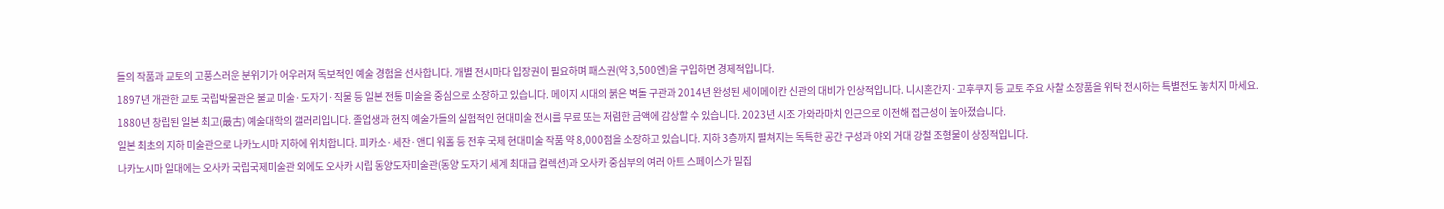들의 작품과 교토의 고풍스러운 분위기가 어우러져 독보적인 예술 경험을 선사합니다. 개별 전시마다 입장권이 필요하며 패스권(약 3,500엔)을 구입하면 경제적입니다.
1897년 개관한 교토 국립박물관은 불교 미술·도자기·직물 등 일본 전통 미술을 중심으로 소장하고 있습니다. 메이지 시대의 붉은 벽돌 구관과 2014년 완성된 세이메이칸 신관의 대비가 인상적입니다. 니시혼간지·고후쿠지 등 교토 주요 사찰 소장품을 위탁 전시하는 특별전도 놓치지 마세요.
1880년 창립된 일본 최고(最古) 예술대학의 갤러리입니다. 졸업생과 현직 예술가들의 실험적인 현대미술 전시를 무료 또는 저렴한 금액에 감상할 수 있습니다. 2023년 시조 가와라마치 인근으로 이전해 접근성이 높아졌습니다.
일본 최초의 지하 미술관으로 나카노시마 지하에 위치합니다. 피카소·세잔·앤디 워홀 등 전후 국제 현대미술 작품 약 8,000점을 소장하고 있습니다. 지하 3층까지 펼쳐지는 독특한 공간 구성과 야외 거대 강철 조형물이 상징적입니다.
나카노시마 일대에는 오사카 국립국제미술관 외에도 오사카 시립 동양도자미술관(동양 도자기 세계 최대급 컬렉션)과 오사카 중심부의 여러 아트 스페이스가 밀집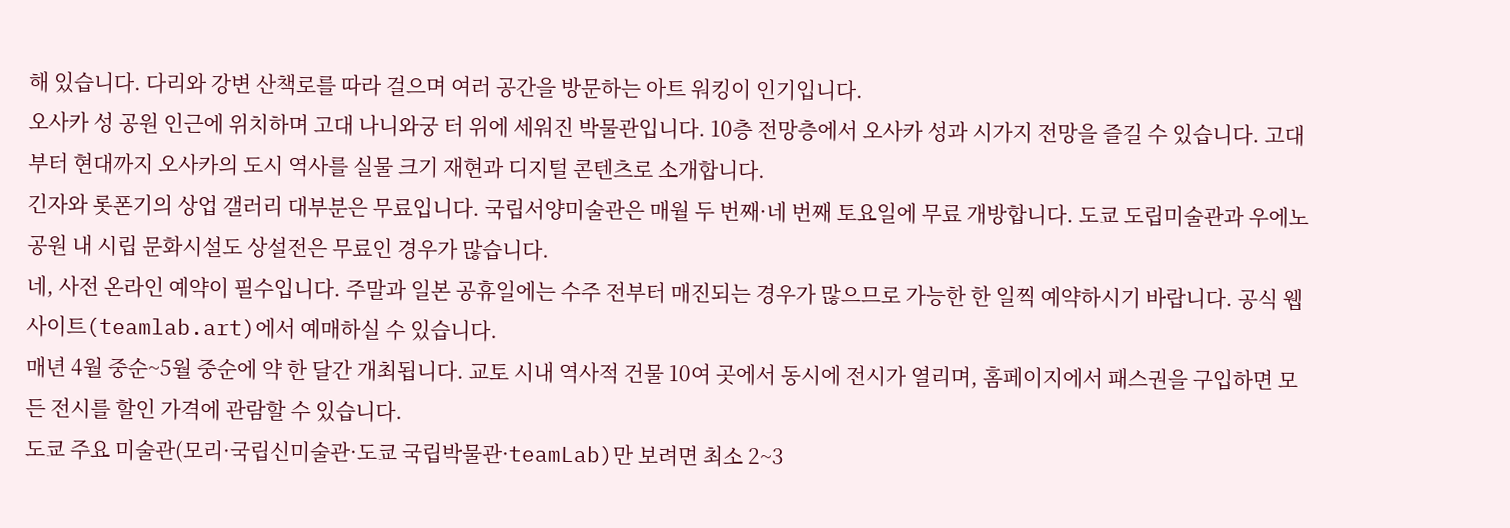해 있습니다. 다리와 강변 산책로를 따라 걸으며 여러 공간을 방문하는 아트 워킹이 인기입니다.
오사카 성 공원 인근에 위치하며 고대 나니와궁 터 위에 세워진 박물관입니다. 10층 전망층에서 오사카 성과 시가지 전망을 즐길 수 있습니다. 고대부터 현대까지 오사카의 도시 역사를 실물 크기 재현과 디지털 콘텐츠로 소개합니다.
긴자와 롯폰기의 상업 갤러리 대부분은 무료입니다. 국립서양미술관은 매월 두 번째·네 번째 토요일에 무료 개방합니다. 도쿄 도립미술관과 우에노 공원 내 시립 문화시설도 상설전은 무료인 경우가 많습니다.
네, 사전 온라인 예약이 필수입니다. 주말과 일본 공휴일에는 수주 전부터 매진되는 경우가 많으므로 가능한 한 일찍 예약하시기 바랍니다. 공식 웹사이트(teamlab.art)에서 예매하실 수 있습니다.
매년 4월 중순~5월 중순에 약 한 달간 개최됩니다. 교토 시내 역사적 건물 10여 곳에서 동시에 전시가 열리며, 홈페이지에서 패스권을 구입하면 모든 전시를 할인 가격에 관람할 수 있습니다.
도쿄 주요 미술관(모리·국립신미술관·도쿄 국립박물관·teamLab)만 보려면 최소 2~3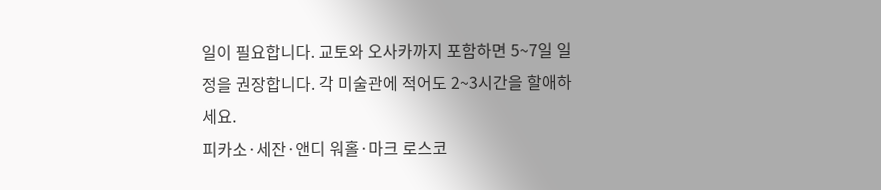일이 필요합니다. 교토와 오사카까지 포함하면 5~7일 일정을 권장합니다. 각 미술관에 적어도 2~3시간을 할애하세요.
피카소·세잔·앤디 워홀·마크 로스코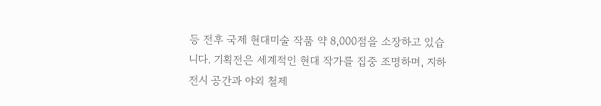등 전후 국제 현대미술 작품 약 8,000점을 소장하고 있습니다. 기획전은 세계적인 현대 작가를 집중 조명하며, 지하 전시 공간과 야외 철제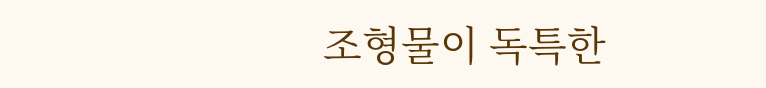조형물이 독특한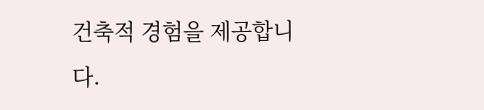건축적 경험을 제공합니다.